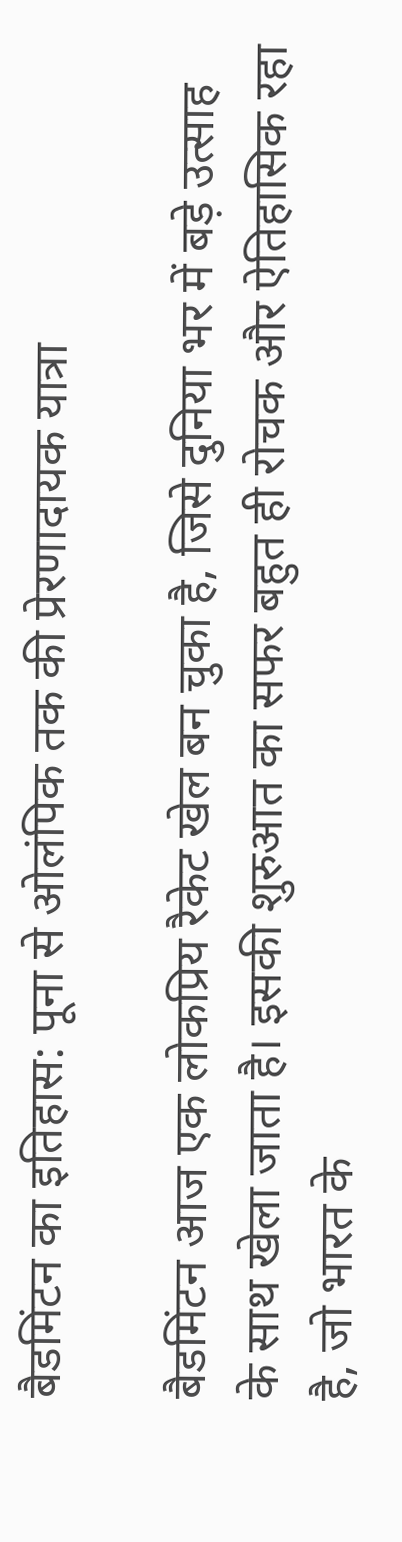बैडमिंटन का इतिहास: पूना से ओलंपिक तक की प्रेरणादायक यात्रा

बैडमिंटन आज एक लोकप्रिय रैकेट खेल बन चुका है, जिसे दुनिया भर में बड़े उत्साह के साथ खेला जाता है। इसकी शुरुआत का सफर बहुत ही रोचक और ऐतिहासिक रहा है, जो भारत के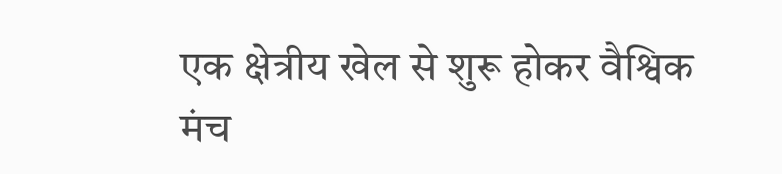एक क्षेत्रीय खेल से शुरू होकर वैश्विक मंच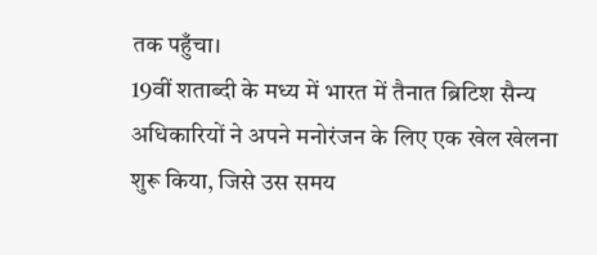तक पहुँचा।
19वीं शताब्दी के मध्य में भारत में तैनात ब्रिटिश सैन्य अधिकारियों ने अपने मनोरंजन के लिए एक खेल खेलना शुरू किया, जिसे उस समय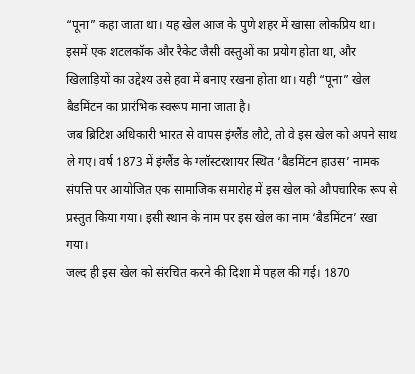“पूना” कहा जाता था। यह खेल आज के पुणे शहर में खासा लोकप्रिय था। इसमें एक शटलकॉक और रैकेट जैसी वस्तुओं का प्रयोग होता था, और खिलाड़ियों का उद्देश्य उसे हवा में बनाए रखना होता था। यही “पूना” खेल बैडमिंटन का प्रारंभिक स्वरूप माना जाता है।
जब ब्रिटिश अधिकारी भारत से वापस इंग्लैंड लौटे, तो वे इस खेल को अपने साथ ले गए। वर्ष 1873 में इंग्लैंड के ग्लॉस्टरशायर स्थित ‘बैडमिंटन हाउस’ नामक संपत्ति पर आयोजित एक सामाजिक समारोह में इस खेल को औपचारिक रूप से प्रस्तुत किया गया। इसी स्थान के नाम पर इस खेल का नाम ‘बैडमिंटन’ रखा गया।
जल्द ही इस खेल को संरचित करने की दिशा में पहल की गई। 1870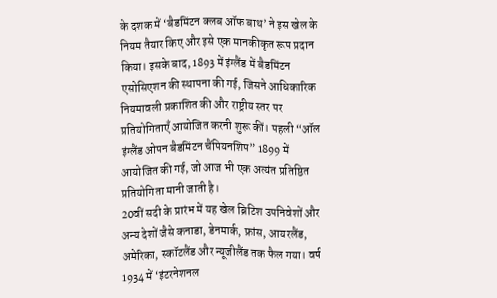के दशक में ‘बैडमिंटन क्लब ऑफ बाथ’ ने इस खेल के नियम तैयार किए और इसे एक मानकीकृत रूप प्रदान किया। इसके बाद, 1893 में इंग्लैंड में बैडमिंटन एसोसिएशन की स्थापना की गई, जिसने आधिकारिक नियमावली प्रकाशित की और राष्ट्रीय स्तर पर प्रतियोगिताएँ आयोजित करनी शुरू कीं। पहली “ऑल इंग्लैंड ओपन बैडमिंटन चैंपियनशिप” 1899 में आयोजित की गई, जो आज भी एक अत्यंत प्रतिष्ठित प्रतियोगिता मानी जाती है।
20वीं सदी के प्रारंभ में यह खेल ब्रिटिश उपनिवेशों और अन्य देशों जैसे कनाडा, डेनमार्क, फ्रांस, आयरलैंड, अमेरिका, स्कॉटलैंड और न्यूजीलैंड तक फैल गया। वर्ष 1934 में ‘इंटरनेशनल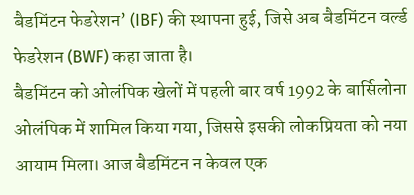बैडमिंटन फेडरेशन’ (IBF) की स्थापना हुई, जिसे अब बैडमिंटन वर्ल्ड फेडरेशन (BWF) कहा जाता है।
बैडमिंटन को ओलंपिक खेलों में पहली बार वर्ष 1992 के बार्सिलोना ओलंपिक में शामिल किया गया, जिससे इसकी लोकप्रियता को नया आयाम मिला। आज बैडमिंटन न केवल एक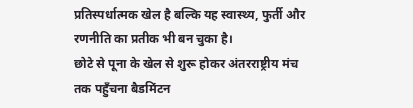प्रतिस्पर्धात्मक खेल है बल्कि यह स्वास्थ्य, फुर्ती और रणनीति का प्रतीक भी बन चुका है।
छोटे से पूना के खेल से शुरू होकर अंतरराष्ट्रीय मंच तक पहुँचना बैडमिंटन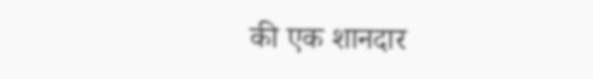की एक शानदार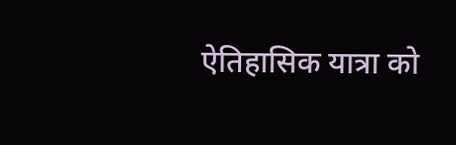ऐतिहासिक यात्रा को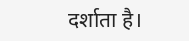दर्शाता है।